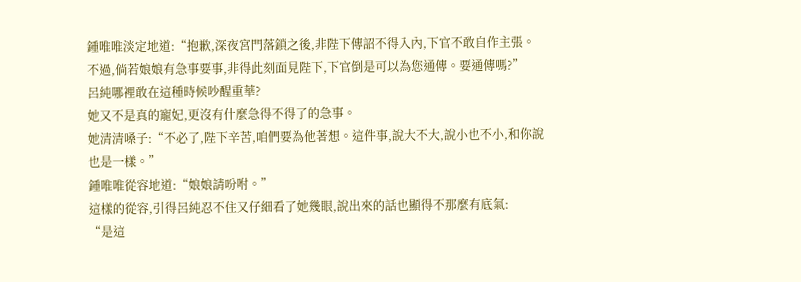鍾唯唯淡定地道:“抱歉,深夜宮門落鎖之後,非陛下傳詔不得入內,下官不敢自作主張。
不過,倘若娘娘有急事要事,非得此刻面見陛下,下官倒是可以為您通傳。要通傳嗎?”
呂純哪裡敢在這種時候吵醒重華?
她又不是真的寵妃,更沒有什麼急得不得了的急事。
她清清嗓子:“不必了,陛下辛苦,咱們要為他著想。這件事,說大不大,說小也不小,和你說也是一樣。”
鍾唯唯從容地道:“娘娘請吩咐。”
這樣的從容,引得呂純忍不住又仔細看了她幾眼,說出來的話也顯得不那麼有底氣:
“是這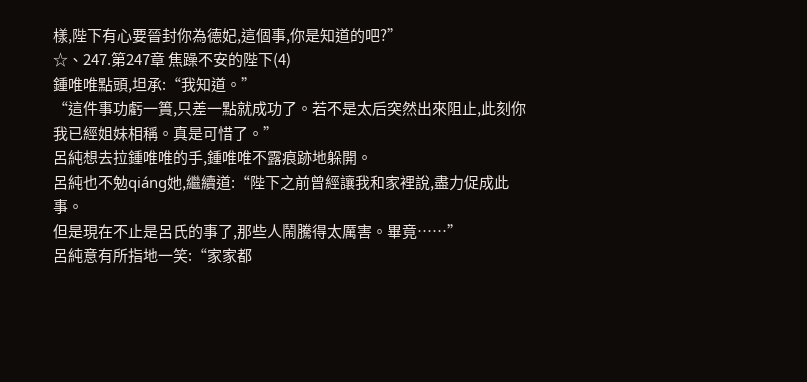樣,陛下有心要晉封你為德妃,這個事,你是知道的吧?”
☆、247.第247章 焦躁不安的陛下(4)
鍾唯唯點頭,坦承:“我知道。”
“這件事功虧一簣,只差一點就成功了。若不是太后突然出來阻止,此刻你我已經姐妹相稱。真是可惜了。”
呂純想去拉鍾唯唯的手,鍾唯唯不露痕跡地躲開。
呂純也不勉qiáng她,繼續道:“陛下之前曾經讓我和家裡說,盡力促成此事。
但是現在不止是呂氏的事了,那些人鬧騰得太厲害。畢竟……”
呂純意有所指地一笑:“家家都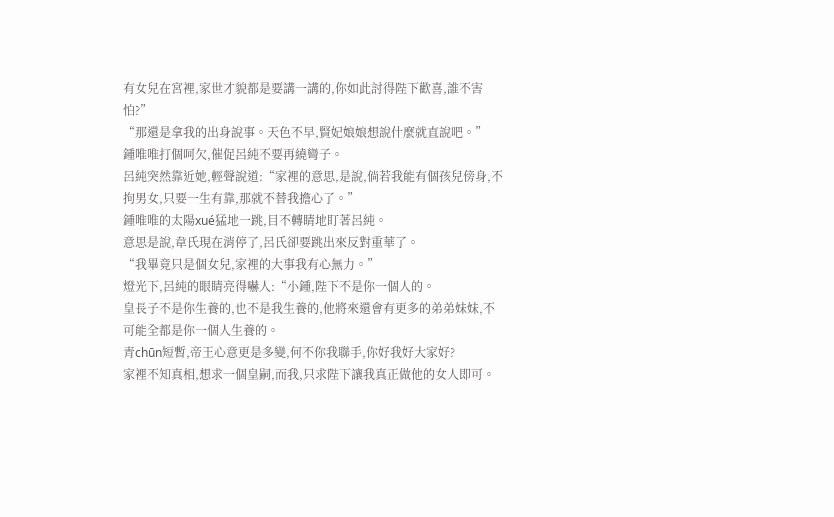有女兒在宮裡,家世才貌都是要講一講的,你如此討得陛下歡喜,誰不害怕?”
“那還是拿我的出身說事。天色不早,賢妃娘娘想說什麼就直說吧。”
鍾唯唯打個呵欠,催促呂純不要再繞彎子。
呂純突然靠近她,輕聲說道:“家裡的意思,是說,倘若我能有個孩兒傍身,不拘男女,只要一生有靠,那就不替我擔心了。”
鍾唯唯的太陽xué猛地一跳,目不轉睛地盯著呂純。
意思是說,韋氏現在消停了,呂氏卻要跳出來反對重華了。
“我畢竟只是個女兒,家裡的大事我有心無力。”
燈光下,呂純的眼睛亮得嚇人:“小鍾,陛下不是你一個人的。
皇長子不是你生養的,也不是我生養的,他將來還會有更多的弟弟妹妹,不可能全都是你一個人生養的。
青chūn短暫,帝王心意更是多變,何不你我聯手,你好我好大家好?
家裡不知真相,想求一個皇嗣,而我,只求陛下讓我真正做他的女人即可。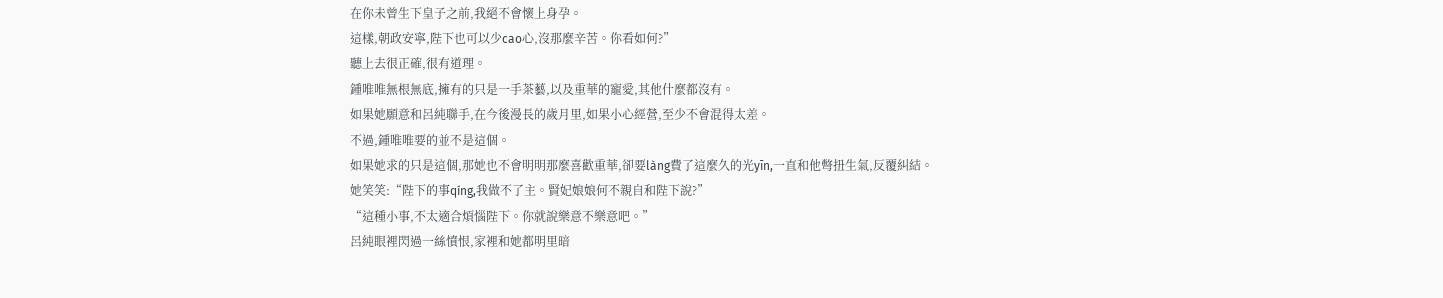在你未曾生下皇子之前,我絕不會懷上身孕。
這樣,朝政安寧,陛下也可以少cao心,沒那麼辛苦。你看如何?”
聽上去很正確,很有道理。
鍾唯唯無根無底,擁有的只是一手茶藝,以及重華的寵愛,其他什麼都沒有。
如果她願意和呂純聯手,在今後漫長的歲月里,如果小心經營,至少不會混得太差。
不過,鍾唯唯要的並不是這個。
如果她求的只是這個,那她也不會明明那麼喜歡重華,卻要làng費了這麼久的光yīn,一直和他彆扭生氣,反覆糾結。
她笑笑:“陛下的事qíng,我做不了主。賢妃娘娘何不親自和陛下說?”
“這種小事,不太適合煩惱陛下。你就說樂意不樂意吧。”
呂純眼裡閃過一絲憤恨,家裡和她都明里暗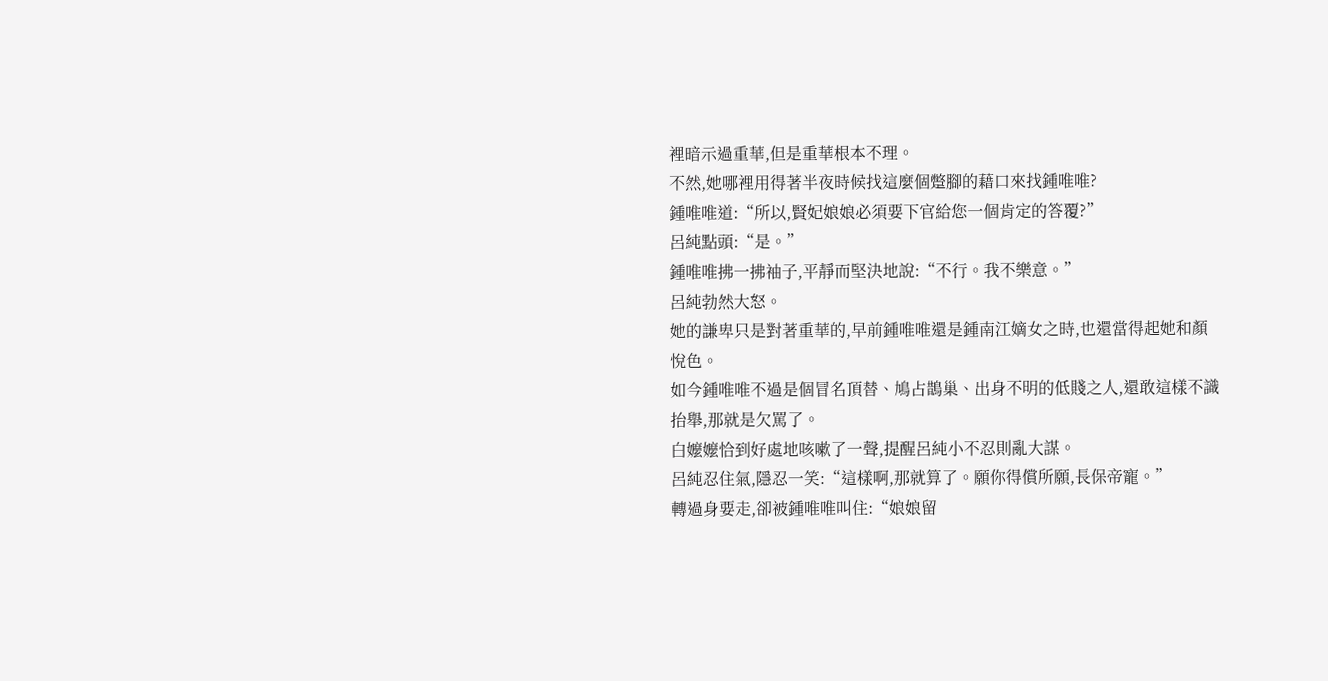裡暗示過重華,但是重華根本不理。
不然,她哪裡用得著半夜時候找這麼個蹩腳的藉口來找鍾唯唯?
鍾唯唯道:“所以,賢妃娘娘必須要下官給您一個肯定的答覆?”
呂純點頭:“是。”
鍾唯唯拂一拂袖子,平靜而堅決地說:“不行。我不樂意。”
呂純勃然大怒。
她的謙卑只是對著重華的,早前鍾唯唯還是鍾南江嫡女之時,也還當得起她和顏悅色。
如今鍾唯唯不過是個冒名頂替、鳩占鵲巢、出身不明的低賤之人,還敢這樣不識抬舉,那就是欠罵了。
白嬤嬤恰到好處地咳嗽了一聲,提醒呂純小不忍則亂大謀。
呂純忍住氣,隱忍一笑:“這樣啊,那就算了。願你得償所願,長保帝寵。”
轉過身要走,卻被鍾唯唯叫住:“娘娘留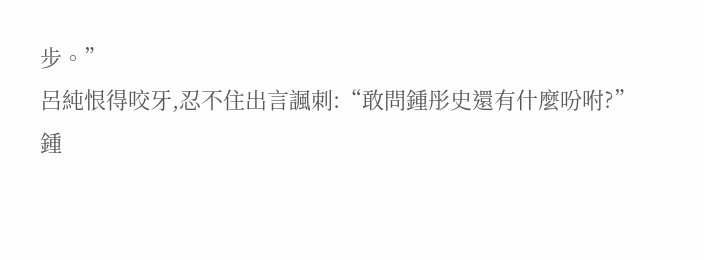步。”
呂純恨得咬牙,忍不住出言諷刺:“敢問鍾彤史還有什麼吩咐?”
鍾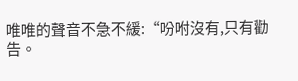唯唯的聲音不急不緩:“吩咐沒有,只有勸告。